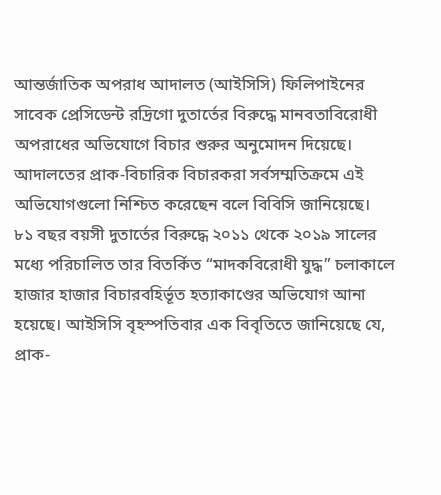আন্তর্জাতিক অপরাধ আদালত (আইসিসি) ফিলিপাইনের সাবেক প্রেসিডেন্ট রদ্রিগো দুতার্তের বিরুদ্ধে মানবতাবিরোধী অপরাধের অভিযোগে বিচার শুরুর অনুমোদন দিয়েছে। আদালতের প্রাক-বিচারিক বিচারকরা সর্বসম্মতিক্রমে এই অভিযোগগুলো নিশ্চিত করেছেন বলে বিবিসি জানিয়েছে।
৮১ বছর বয়সী দুতার্তের বিরুদ্ধে ২০১১ থেকে ২০১৯ সালের মধ্যে পরিচালিত তার বিতর্কিত “মাদকবিরোধী যুদ্ধ” চলাকালে হাজার হাজার বিচারবহির্ভূত হত্যাকাণ্ডের অভিযোগ আনা হয়েছে। আইসিসি বৃহস্পতিবার এক বিবৃতিতে জানিয়েছে যে, প্রাক-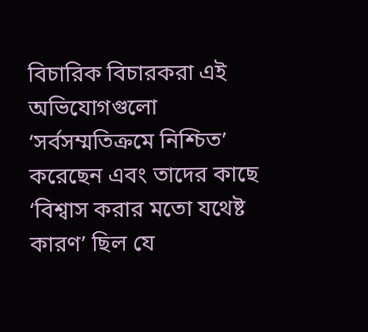বিচারিক বিচারকরা এই অভিযোগগুলো ‘সর্বসম্মতিক্রমে নিশ্চিত’ করেছেন এবং তাদের কাছে ‘বিশ্বাস করার মতো যথেষ্ট কারণ’ ছিল যে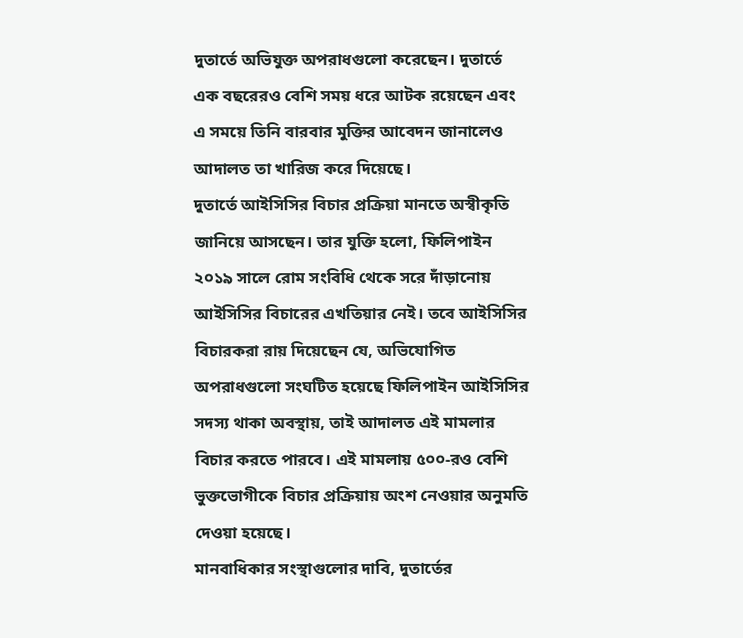দুতার্তে অভিযুক্ত অপরাধগুলো করেছেন। দুতার্তে এক বছরেরও বেশি সময় ধরে আটক রয়েছেন এবং এ সময়ে তিনি বারবার মুক্তির আবেদন জানালেও আদালত তা খারিজ করে দিয়েছে।
দুতার্তে আইসিসির বিচার প্রক্রিয়া মানতে অস্বীকৃতি জানিয়ে আসছেন। তার যুক্তি হলো, ফিলিপাইন ২০১৯ সালে রোম সংবিধি থেকে সরে দাঁড়ানোয় আইসিসির বিচারের এখতিয়ার নেই। তবে আইসিসির বিচারকরা রায় দিয়েছেন যে, অভিযোগিত অপরাধগুলো সংঘটিত হয়েছে ফিলিপাইন আইসিসির সদস্য থাকা অবস্থায়, তাই আদালত এই মামলার বিচার করতে পারবে। এই মামলায় ৫০০-রও বেশি ভুক্তভোগীকে বিচার প্রক্রিয়ায় অংশ নেওয়ার অনুমতি দেওয়া হয়েছে।
মানবাধিকার সংস্থাগুলোর দাবি, দুতার্তের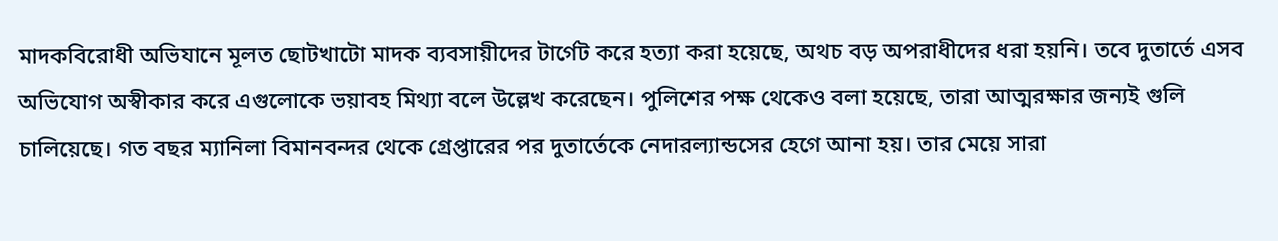মাদকবিরোধী অভিযানে মূলত ছোটখাটো মাদক ব্যবসায়ীদের টার্গেট করে হত্যা করা হয়েছে, অথচ বড় অপরাধীদের ধরা হয়নি। তবে দুতার্তে এসব অভিযোগ অস্বীকার করে এগুলোকে ভয়াবহ মিথ্যা বলে উল্লেখ করেছেন। পুলিশের পক্ষ থেকেও বলা হয়েছে, তারা আত্মরক্ষার জন্যই গুলি চালিয়েছে। গত বছর ম্যানিলা বিমানবন্দর থেকে গ্রেপ্তারের পর দুতার্তেকে নেদারল্যান্ডসের হেগে আনা হয়। তার মেয়ে সারা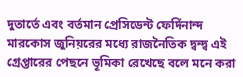দুতার্তে এবং বর্তমান প্রেসিডেন্ট ফের্দিনান্দ মারকোস জুনিয়রের মধ্যে রাজনৈতিক দ্বন্দ্ব এই গ্রেপ্তারের পেছনে ভূমিকা রেখেছে বলে মনে করা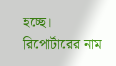হচ্ছে।
রিপোর্টারের নাম